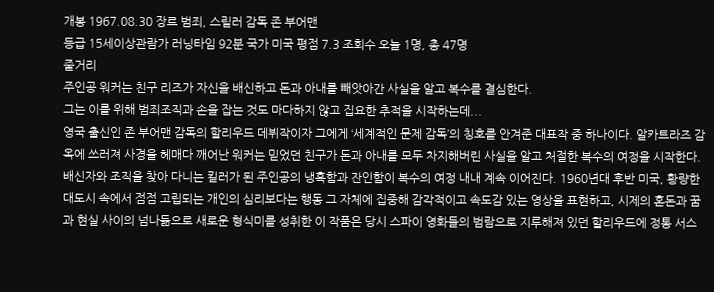개봉 1967.08.30 장르 범죄, 스릴러 감독 존 부어맨
등급 15세이상관람가 러닝타임 92분 국가 미국 평점 7.3 조회수 오늘 1명, 총 47명
줄거리
주인공 워커는 친구 리즈가 자신을 배신하고 돈과 아내를 빼앗아간 사실을 알고 복수를 결심한다.
그는 이를 위해 범죄조직과 손을 잡는 것도 마다하지 않고 집요한 추적을 시작하는데...
영국 출신인 존 부어맨 감독의 할리우드 데뷔작이자 그에게 ‘세계적인 문제 감독’의 칭호를 안겨준 대표작 중 하나이다. 알카트라즈 감옥에 쓰러져 사경을 헤매다 깨어난 워커는 믿었던 친구가 돈과 아내를 모두 차지해버린 사실을 알고 처절한 복수의 여정을 시작한다. 배신자와 조직을 찾아 다니는 킬러가 된 주인공의 냉혹함과 잔인함이 복수의 여정 내내 계속 이어진다. 1960년대 후반 미국, 황량한 대도시 속에서 점점 고립되는 개인의 심리보다는 행동 그 자체에 집중해 감각적이고 속도감 있는 영상을 표현하고, 시제의 혼돈과 꿈과 현실 사이의 넘나듦으로 새로운 형식미를 성취한 이 작품은 당시 스파이 영화들의 범람으로 지루해져 있던 할리우드에 정통 서스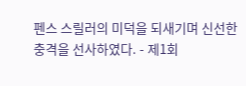펜스 스릴러의 미덕을 되새기며 신선한 충격을 선사하였다. - 제1회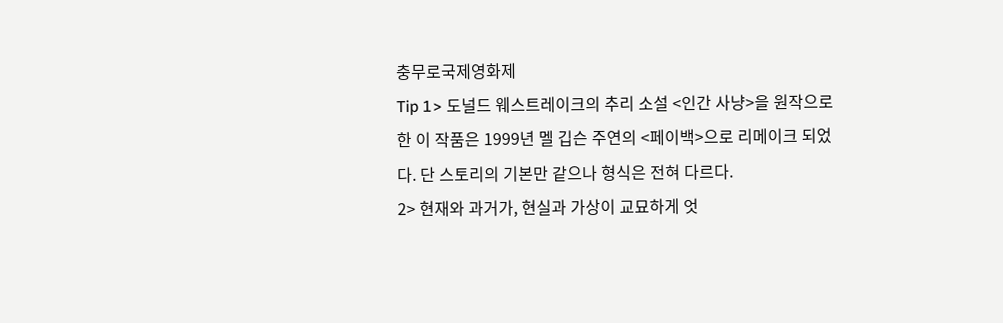충무로국제영화제
Tip 1> 도널드 웨스트레이크의 추리 소설 <인간 사냥>을 원작으로 한 이 작품은 1999년 멜 깁슨 주연의 <페이백>으로 리메이크 되었다. 단 스토리의 기본만 같으나 형식은 전혀 다르다.
2> 현재와 과거가, 현실과 가상이 교묘하게 엇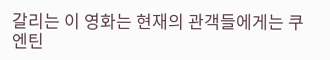갈리는 이 영화는 현재의 관객들에게는 쿠엔틴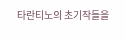타란티노의 초기작들을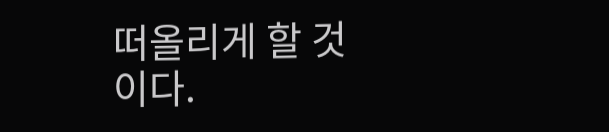떠올리게 할 것이다.